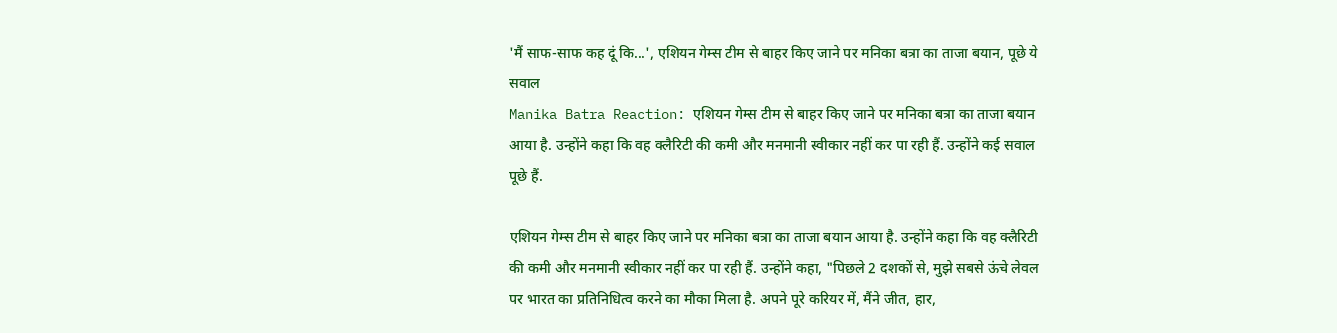'मैं साफ-साफ कह दूं कि...', एशियन गेम्स टीम से बाहर किए जाने पर मनिका बत्रा का ताजा बयान, पूछे ये सवाल
Manika Batra Reaction: एशियन गेम्स टीम से बाहर किए जाने पर मनिका बत्रा का ताजा बयान आया है. उन्होंने कहा कि वह क्लैरिटी की कमी और मनमानी स्वीकार नहीं कर पा रही हैं. उन्होंने कई सवाल पूछे हैं.

एशियन गेम्स टीम से बाहर किए जाने पर मनिका बत्रा का ताजा बयान आया है. उन्होंने कहा कि वह क्लैरिटी की कमी और मनमानी स्वीकार नहीं कर पा रही हैं. उन्होंने कहा, "पिछले 2 दशकों से, मुझे सबसे ऊंचे लेवल पर भारत का प्रतिनिधित्व करने का मौका मिला है. अपने पूरे करियर में, मैंने जीत, हार,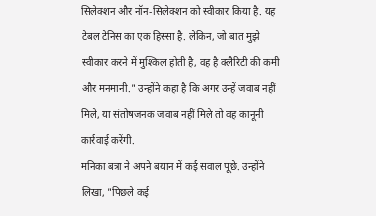सिलेक्शन और नॉन-सिलेक्शन को स्वीकार किया है. यह टेबल टेनिस का एक हिस्सा है. लेकिन, जो बात मुझे स्वीकार करने में मुश्किल होती है, वह है क्लैरिटी की कमी और मनमानी." उन्होंने कहा है कि अगर उन्हें जवाब नहीं मिले, या संतोषजनक जवाब नहीं मिले तो वह कानूनी कार्रवाई करेंगी.
मनिका बत्रा ने अपने बयान में कई सवाल पूछे. उन्होंने लिखा, "पिछले कई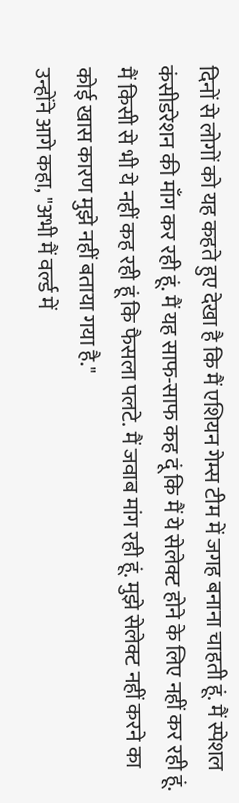दिनों से लोगों को यह कहते हुए देखा है कि मैं एशियन गेम्स टीम में जगह बनाना चाहती हूं. मैं स्पेशल कंसीडरेशन की माँग कर रही हूं. मैं यह साफ-साफ कह दूं कि मैं ये सेलेक्ट होने के लिए नहीं कर रही हूं. मैं किसी से भी ये नहीं कह रही हूं कि फैसला पलटे. मैं जवाब मांग रही हूं. मुझे सेलेक्ट नहीं करने का कोई खास कारण मुझे नहीं बताया गया है."
उन्होंने आगे कहा, "अभी मैं वर्ल्ड में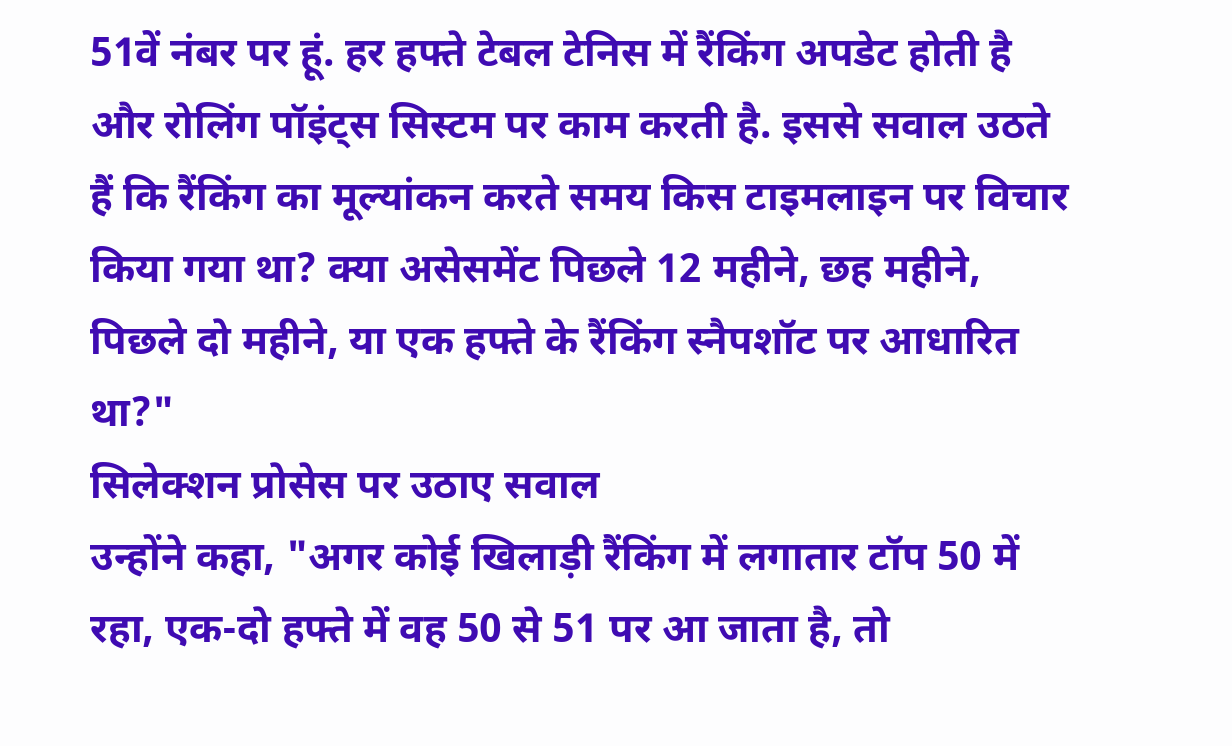51वें नंबर पर हूं. हर हफ्ते टेबल टेनिस में रैंकिंग अपडेट होती है और रोलिंग पॉइंट्स सिस्टम पर काम करती है. इससे सवाल उठते हैं कि रैंकिंग का मूल्यांकन करते समय किस टाइमलाइन पर विचार किया गया था? क्या असेसमेंट पिछले 12 महीने, छह महीने, पिछले दो महीने, या एक हफ्ते के रैंकिंग स्नैपशॉट पर आधारित था?"
सिलेक्शन प्रोसेस पर उठाए सवाल
उन्होंने कहा, "अगर कोई खिलाड़ी रैंकिंग में लगातार टॉप 50 में रहा, एक-दो हफ्ते में वह 50 से 51 पर आ जाता है, तो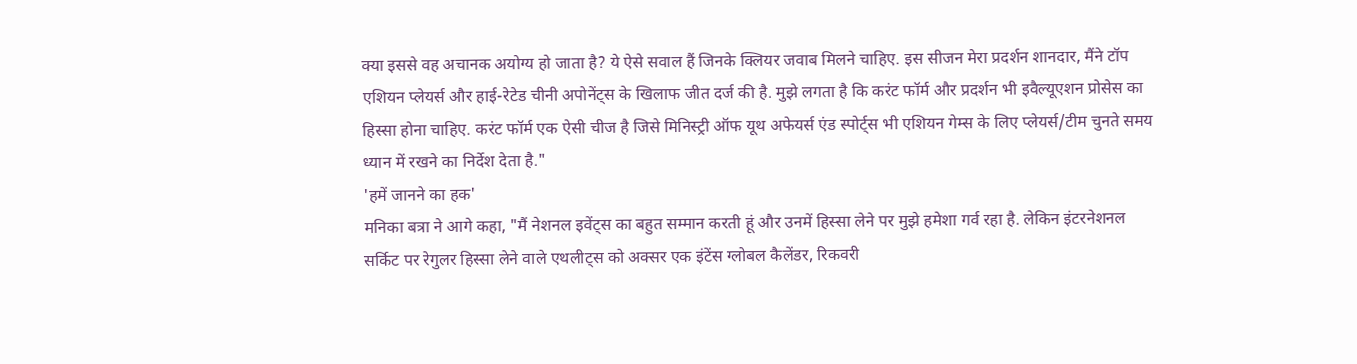क्या इससे वह अचानक अयोग्य हो जाता है? ये ऐसे सवाल हैं जिनके क्लियर जवाब मिलने चाहिए. इस सीजन मेरा प्रदर्शन शानदार, मैंने टॉप एशियन प्लेयर्स और हाई-रेटेड चीनी अपोनेंट्स के खिलाफ जीत दर्ज की है. मुझे लगता है कि करंट फॉर्म और प्रदर्शन भी इवैल्यूएशन प्रोसेस का हिस्सा होना चाहिए. करंट फॉर्म एक ऐसी चीज है जिसे मिनिस्ट्री ऑफ यूथ अफेयर्स एंड स्पोर्ट्स भी एशियन गेम्स के लिए प्लेयर्स/टीम चुनते समय ध्यान में रखने का निर्देश देता है."
'हमें जानने का हक'
मनिका बत्रा ने आगे कहा, "मैं नेशनल इवेंट्स का बहुत सम्मान करती हूं और उनमें हिस्सा लेने पर मुझे हमेशा गर्व रहा है. लेकिन इंटरनेशनल सर्किट पर रेगुलर हिस्सा लेने वाले एथलीट्स को अक्सर एक इंटेंस ग्लोबल कैलेंडर, रिकवरी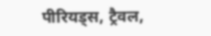पीरियड्स, ट्रैवल,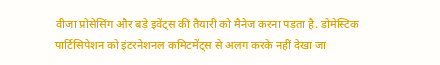वीजा प्रोसेसिंग और बड़े इवेंट्स की तैयारी को मैनेज करना पड़ता है. डोमेस्टिक पार्टिसिपेशन को इंटरनेशनल कमिटमेंट्स से अलग करके नहीं देखा जा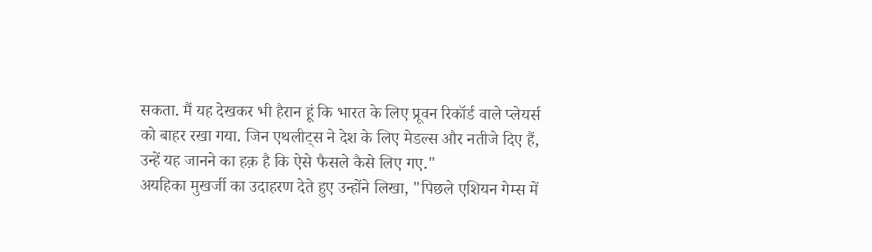सकता. मैं यह देखकर भी हैरान हूं कि भारत के लिए प्रूवन रिकॉर्ड वाले प्लेयर्स को बाहर रखा गया. जिन एथलीट्स ने देश के लिए मेडल्स और नतीजे दिए हैं, उन्हें यह जानने का हक़ है कि ऐसे फैसले कैसे लिए गए."
अयहिका मुखर्जी का उदाहरण देते हुए उन्होंने लिखा, "पिछले एशियन गेम्स में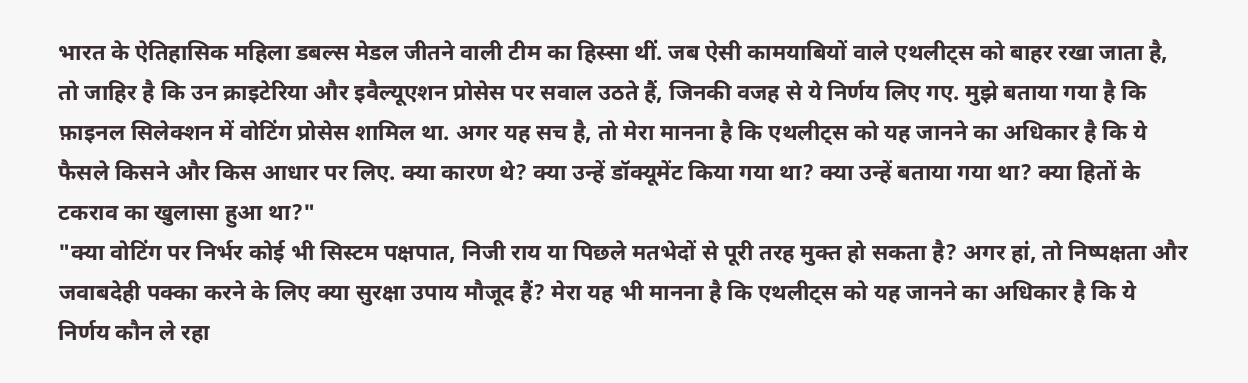भारत के ऐतिहासिक महिला डबल्स मेडल जीतने वाली टीम का हिस्सा थीं. जब ऐसी कामयाबियों वाले एथलीट्स को बाहर रखा जाता है, तो जाहिर है कि उन क्राइटेरिया और इवैल्यूएशन प्रोसेस पर सवाल उठते हैं, जिनकी वजह से ये निर्णय लिए गए. मुझे बताया गया है कि फ़ाइनल सिलेक्शन में वोटिंग प्रोसेस शामिल था. अगर यह सच है, तो मेरा मानना है कि एथलीट्स को यह जानने का अधिकार है कि ये फैसले किसने और किस आधार पर लिए. क्या कारण थे? क्या उन्हें डॉक्यूमेंट किया गया था? क्या उन्हें बताया गया था? क्या हितों के टकराव का खुलासा हुआ था?"
"क्या वोटिंग पर निर्भर कोई भी सिस्टम पक्षपात, निजी राय या पिछले मतभेदों से पूरी तरह मुक्त हो सकता है? अगर हां, तो निष्पक्षता और जवाबदेही पक्का करने के लिए क्या सुरक्षा उपाय मौजूद हैं? मेरा यह भी मानना है कि एथलीट्स को यह जानने का अधिकार है कि ये निर्णय कौन ले रहा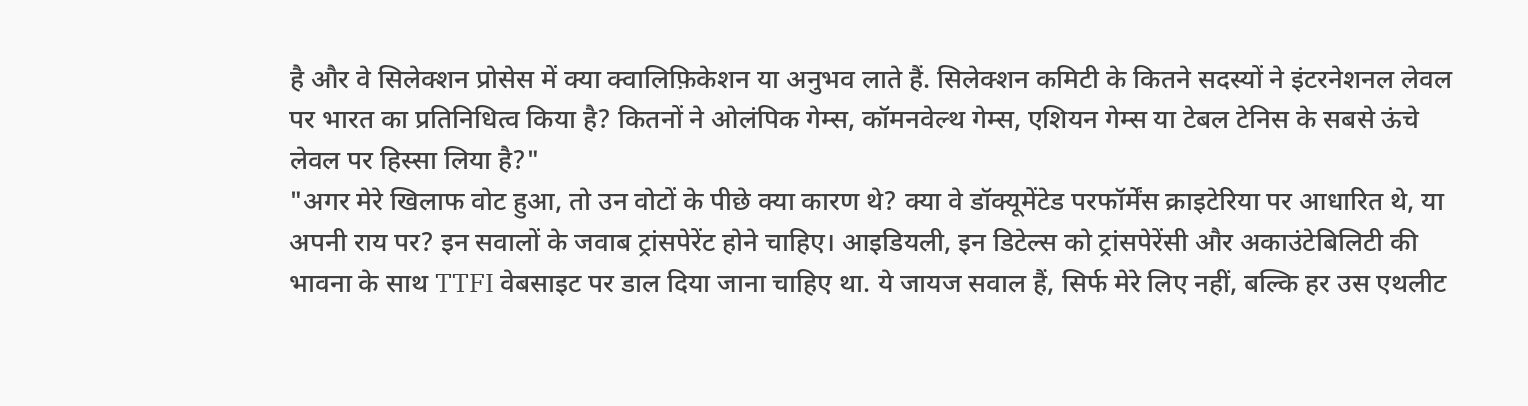है और वे सिलेक्शन प्रोसेस में क्या क्वालिफ़िकेशन या अनुभव लाते हैं. सिलेक्शन कमिटी के कितने सदस्यों ने इंटरनेशनल लेवल पर भारत का प्रतिनिधित्व किया है? कितनों ने ओलंपिक गेम्स, कॉमनवेल्थ गेम्स, एशियन गेम्स या टेबल टेनिस के सबसे ऊंचे लेवल पर हिस्सा लिया है?"
"अगर मेरे खिलाफ वोट हुआ, तो उन वोटों के पीछे क्या कारण थे? क्या वे डॉक्यूमेंटेड परफॉर्मेंस क्राइटेरिया पर आधारित थे, या अपनी राय पर? इन सवालों के जवाब ट्रांसपेरेंट होने चाहिए। आइडियली, इन डिटेल्स को ट्रांसपेरेंसी और अकाउंटेबिलिटी की भावना के साथ TTFI वेबसाइट पर डाल दिया जाना चाहिए था. ये जायज सवाल हैं, सिर्फ मेरे लिए नहीं, बल्कि हर उस एथलीट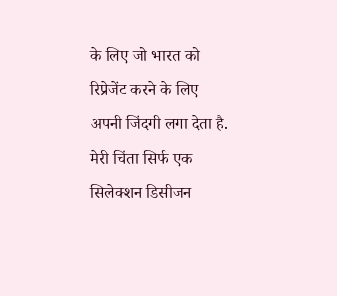के लिए जो भारत को रिप्रेजेंट करने के लिए अपनी जिंदगी लगा देता है. मेरी चिंता सिर्फ एक सिलेक्शन डिसीजन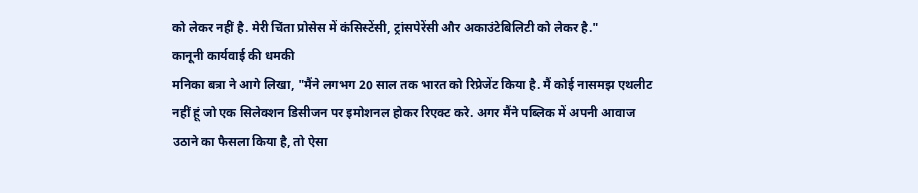को लेकर नहीं है. मेरी चिंता प्रोसेस में कंसिस्टेंसी, ट्रांसपेरेंसी और अकाउंटेबिलिटी को लेकर है."
कानूनी कार्यवाई की धमकी
मनिका बत्रा ने आगे लिखा, "मैंने लगभग 20 साल तक भारत को रिप्रेजेंट किया है. मैं कोई नासमझ एथलीट नहीं हूं जो एक सिलेक्शन डिसीजन पर इमोशनल होकर रिएक्ट करे. अगर मैंने पब्लिक में अपनी आवाज उठाने का फैसला किया है, तो ऐसा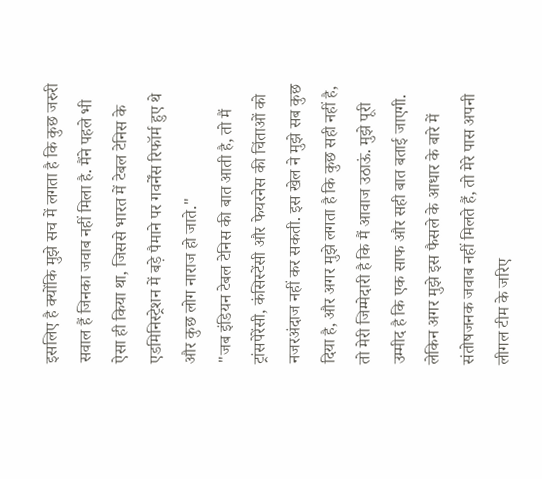इसलिए है क्योंकि मुझे सच में लगता है कि कुछ जरुरी सवाल हैं जिनका जवाब नहीं मिला है. मैंने पहले भी ऐसा ही किया था, जिससे भारत में टेबल टेनिस के एडमिनिस्ट्रेशन में बड़े पैमाने पर गवर्नेंस रिफॉर्म हुए थे और कुछ लोग नाराज हो जाते."
"जब इंडियन टेबल टेनिस की बात आती है, तो मैं ट्रांसपेरेंसी, कंसिस्टेंसी और फेयरनेस की चिंताओं को नजरअंदाज नहीं कर सकती. इस खेल ने मुझे सब कुछ दिया है, और अगर मुझे लगता है कि कुछ सही नहीं है, तो मेरी जिम्मेदारी है कि मैं आवाज उठाऊं. मुझे पूरी उम्मीद है कि एक साफ और सही बात बताई जाएगी. लेकिन अगर मुझे इस फैसले के आधार के बारे में संतोषजनक जवाब नहीं मिलते हैं, तो मेरे पास अपनी लीगल टीम के जरिए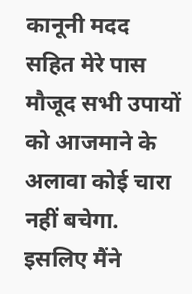कानूनी मदद सहित मेरे पास मौजूद सभी उपायों को आजमाने के अलावा कोई चारा नहीं बचेगा. इसलिए मैंने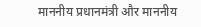माननीय प्रधानमंत्री और माननीय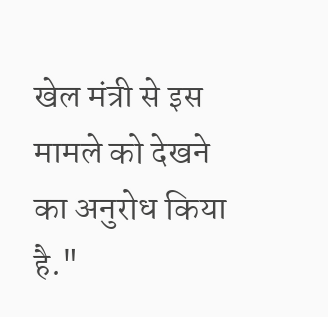खेल मंत्री से इस मामले को देखने का अनुरोध किया है."